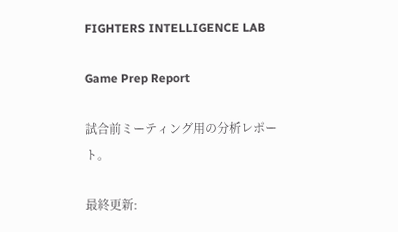FIGHTERS INTELLIGENCE LAB

Game Prep Report

試合前ミーティング用の分析レポート。

最終更新: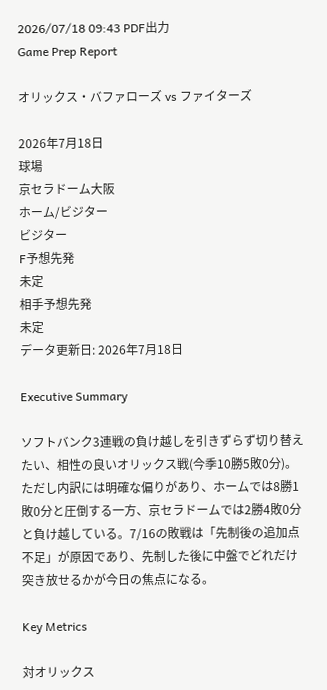2026/07/18 09:43 PDF出力
Game Prep Report

オリックス・バファローズ vs ファイターズ

2026年7月18日
球場
京セラドーム大阪
ホーム/ビジター
ビジター
F予想先発
未定
相手予想先発
未定
データ更新日: 2026年7月18日

Executive Summary

ソフトバンク3連戦の負け越しを引きずらず切り替えたい、相性の良いオリックス戦(今季10勝5敗0分)。ただし内訳には明確な偏りがあり、ホームでは8勝1敗0分と圧倒する一方、京セラドームでは2勝4敗0分と負け越している。7/16の敗戦は「先制後の追加点不足」が原因であり、先制した後に中盤でどれだけ突き放せるかが今日の焦点になる。

Key Metrics

対オリックス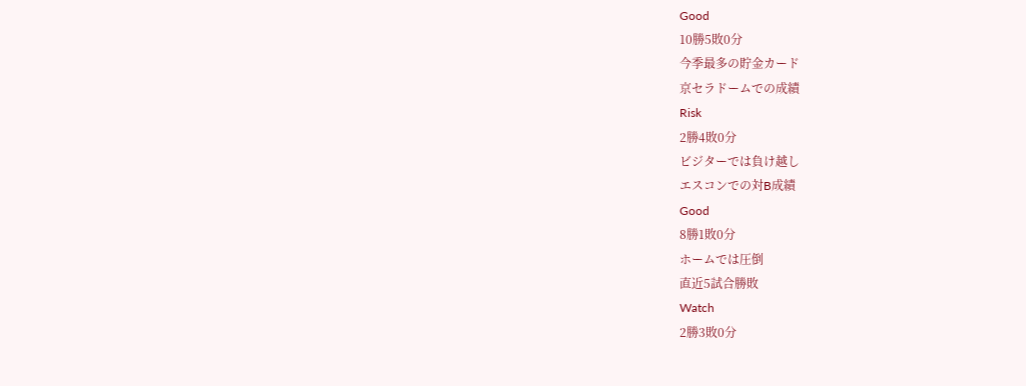Good
10勝5敗0分
今季最多の貯金カード
京セラドームでの成績
Risk
2勝4敗0分
ビジターでは負け越し
エスコンでの対B成績
Good
8勝1敗0分
ホームでは圧倒
直近5試合勝敗
Watch
2勝3敗0分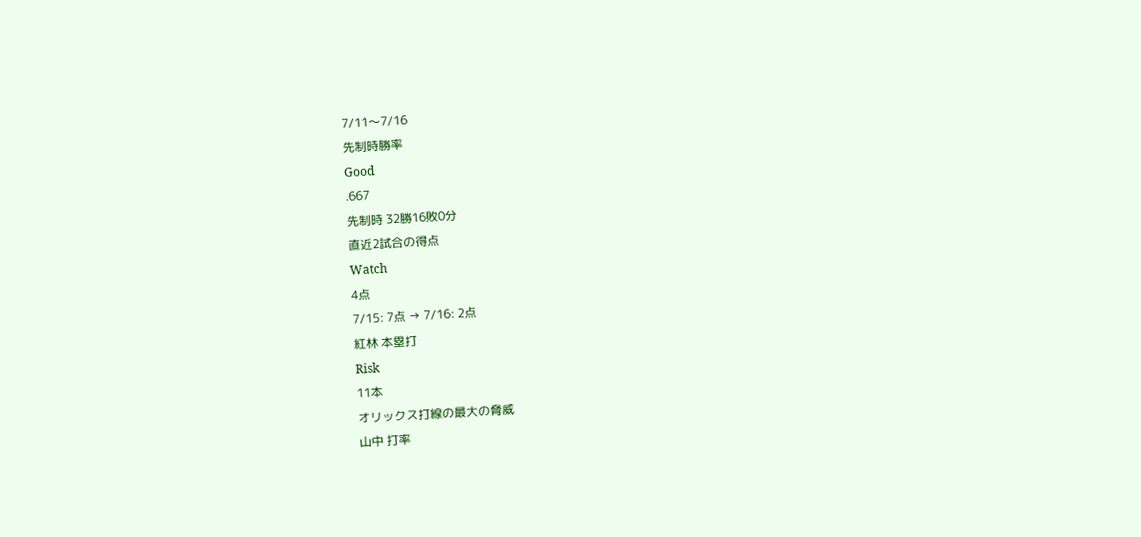7/11〜7/16
先制時勝率
Good
.667
先制時 32勝16敗0分
直近2試合の得点
Watch
4点
7/15: 7点 → 7/16: 2点
紅林 本塁打
Risk
11本
オリックス打線の最大の脅威
山中 打率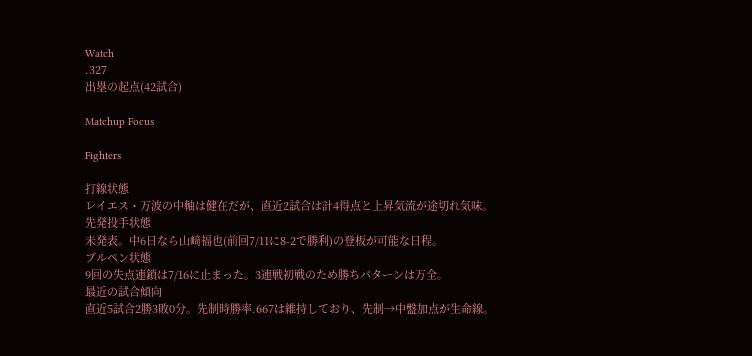Watch
.327
出塁の起点(42試合)

Matchup Focus

Fighters

打線状態
レイエス・万波の中軸は健在だが、直近2試合は計4得点と上昇気流が途切れ気味。
先発投手状態
未発表。中6日なら山﨑福也(前回7/11に8-2で勝利)の登板が可能な日程。
ブルペン状態
9回の失点連鎖は7/16に止まった。3連戦初戦のため勝ちパターンは万全。
最近の試合傾向
直近5試合2勝3敗0分。先制時勝率.667は維持しており、先制→中盤加点が生命線。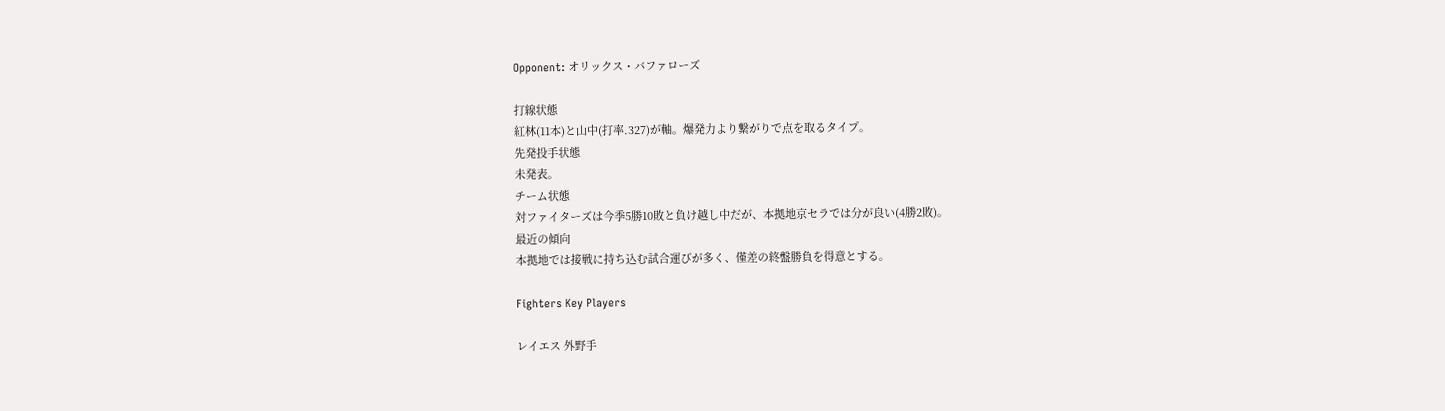Opponent: オリックス・バファローズ

打線状態
紅林(11本)と山中(打率.327)が軸。爆発力より繋がりで点を取るタイプ。
先発投手状態
未発表。
チーム状態
対ファイターズは今季5勝10敗と負け越し中だが、本拠地京セラでは分が良い(4勝2敗)。
最近の傾向
本拠地では接戦に持ち込む試合運びが多く、僅差の終盤勝負を得意とする。

Fighters Key Players

レイエス 外野手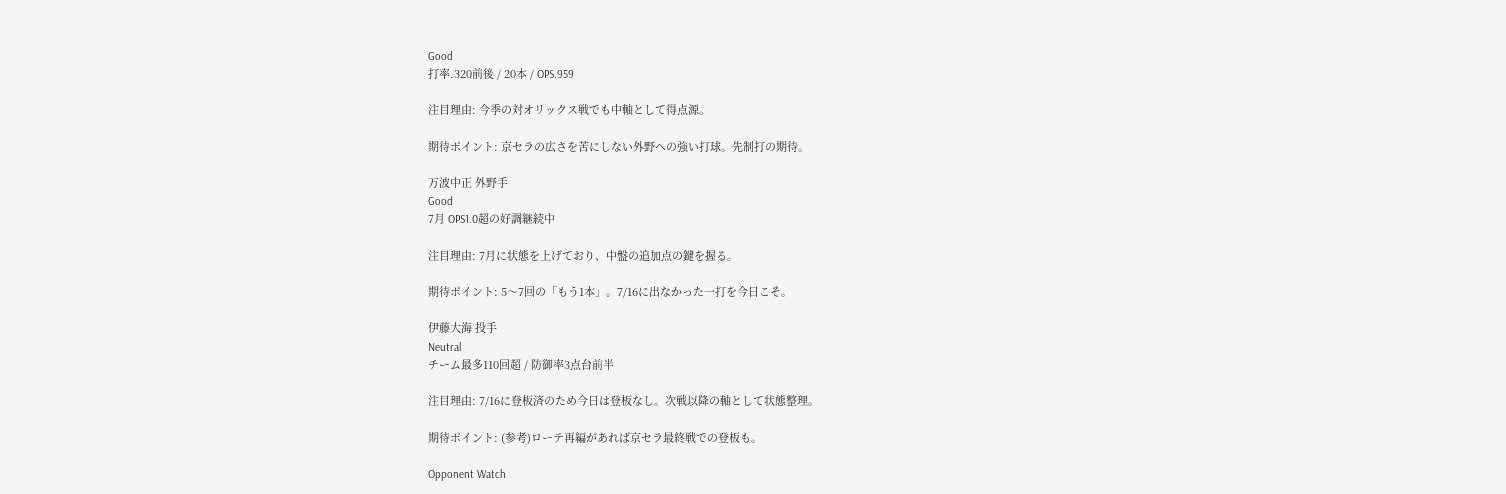Good
打率.320前後 / 20本 / OPS.959

注目理由: 今季の対オリックス戦でも中軸として得点源。

期待ポイント: 京セラの広さを苦にしない外野への強い打球。先制打の期待。

万波中正 外野手
Good
7月 OPS1.0超の好調継続中

注目理由: 7月に状態を上げており、中盤の追加点の鍵を握る。

期待ポイント: 5〜7回の「もう1本」。7/16に出なかった一打を今日こそ。

伊藤大海 投手
Neutral
チーム最多110回超 / 防御率3点台前半

注目理由: 7/16に登板済のため今日は登板なし。次戦以降の軸として状態整理。

期待ポイント: (参考)ローテ再編があれば京セラ最終戦での登板も。

Opponent Watch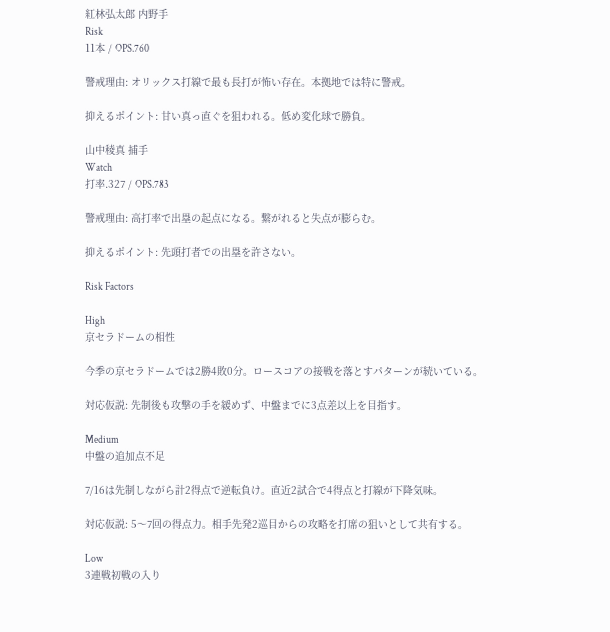紅林弘太郎 内野手
Risk
11本 / OPS.760

警戒理由: オリックス打線で最も長打が怖い存在。本拠地では特に警戒。

抑えるポイント: 甘い真っ直ぐを狙われる。低め変化球で勝負。

山中稜真 捕手
Watch
打率.327 / OPS.783

警戒理由: 高打率で出塁の起点になる。繋がれると失点が膨らむ。

抑えるポイント: 先頭打者での出塁を許さない。

Risk Factors

High
京セラドームの相性

今季の京セラドームでは2勝4敗0分。ロースコアの接戦を落とすパターンが続いている。

対応仮説: 先制後も攻撃の手を緩めず、中盤までに3点差以上を目指す。

Medium
中盤の追加点不足

7/16は先制しながら計2得点で逆転負け。直近2試合で4得点と打線が下降気味。

対応仮説: 5〜7回の得点力。相手先発2巡目からの攻略を打席の狙いとして共有する。

Low
3連戦初戦の入り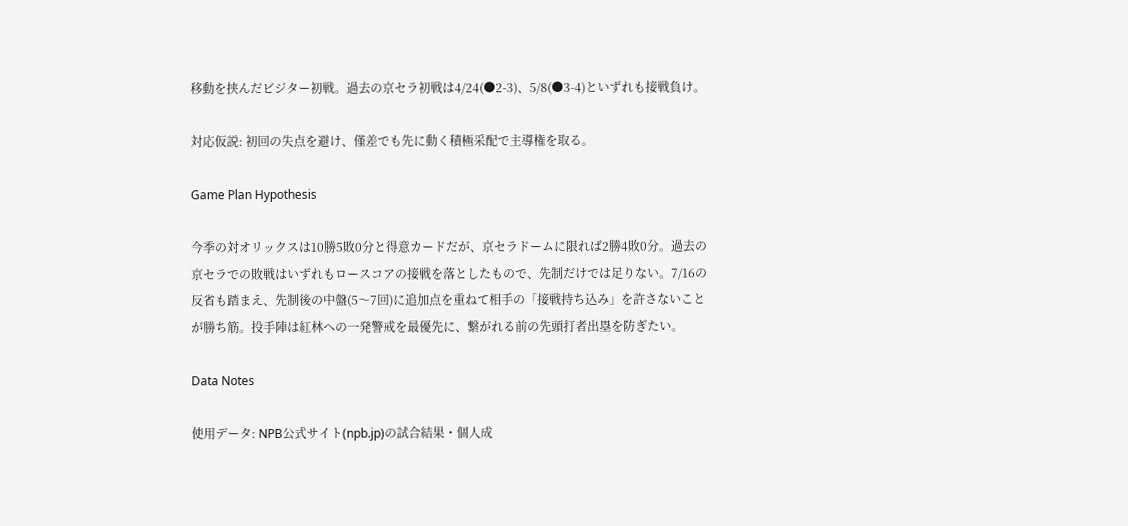移動を挟んだビジター初戦。過去の京セラ初戦は4/24(●2-3)、5/8(●3-4)といずれも接戦負け。

対応仮説: 初回の失点を避け、僅差でも先に動く積極采配で主導権を取る。

Game Plan Hypothesis

今季の対オリックスは10勝5敗0分と得意カードだが、京セラドームに限れば2勝4敗0分。過去の京セラでの敗戦はいずれもロースコアの接戦を落としたもので、先制だけでは足りない。7/16の反省も踏まえ、先制後の中盤(5〜7回)に追加点を重ねて相手の「接戦持ち込み」を許さないことが勝ち筋。投手陣は紅林への一発警戒を最優先に、繋がれる前の先頭打者出塁を防ぎたい。

Data Notes

使用データ: NPB公式サイト(npb.jp)の試合結果・個人成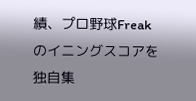績、プロ野球Freakのイニングスコアを独自集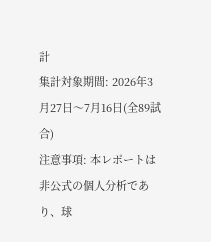計
集計対象期間: 2026年3月27日〜7月16日(全89試合)
注意事項: 本レポートは非公式の個人分析であり、球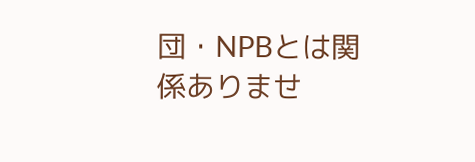団・NPBとは関係ありませ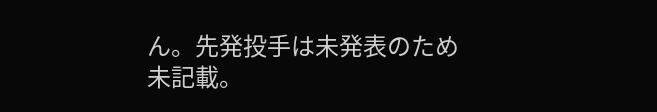ん。先発投手は未発表のため未記載。